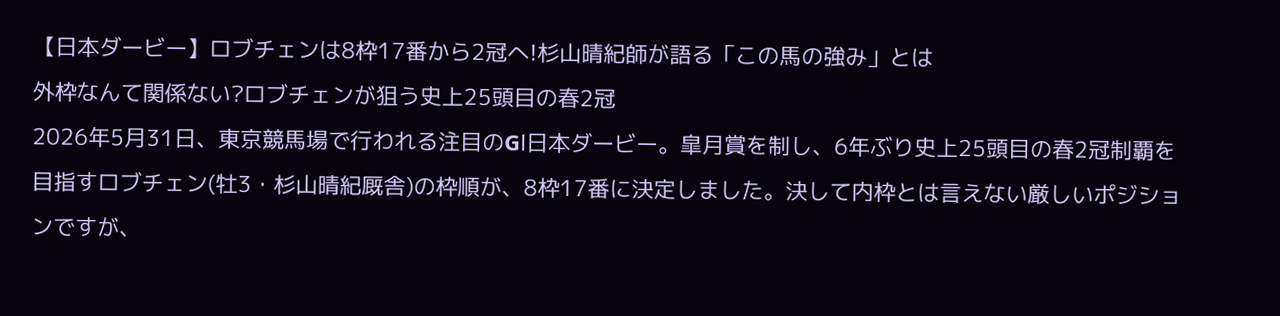【日本ダービー】ロブチェンは8枠17番から2冠へ!杉山晴紀師が語る「この馬の強み」とは
外枠なんて関係ない?ロブチェンが狙う史上25頭目の春2冠
2026年5月31日、東京競馬場で行われる注目のGⅠ日本ダービー。皐月賞を制し、6年ぶり史上25頭目の春2冠制覇を目指すロブチェン(牡3・杉山晴紀厩舎)の枠順が、8枠17番に決定しました。決して内枠とは言えない厳しいポジションですが、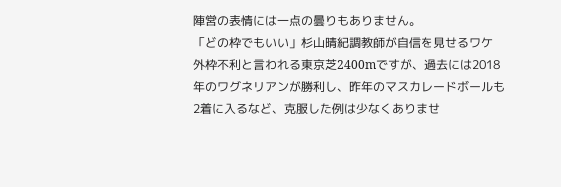陣営の表情には一点の曇りもありません。
「どの枠でもいい」杉山晴紀調教師が自信を見せるワケ
外枠不利と言われる東京芝2400mですが、過去には2018年のワグネリアンが勝利し、昨年のマスカレードボールも2着に入るなど、克服した例は少なくありませ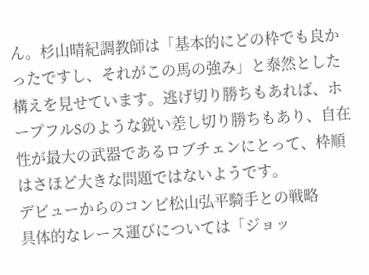ん。杉山晴紀調教師は「基本的にどの枠でも良かったですし、それがこの馬の強み」と泰然とした構えを見せています。逃げ切り勝ちもあれば、ホープフルSのような鋭い差し切り勝ちもあり、自在性が最大の武器であるロブチェンにとって、枠順はさほど大きな問題ではないようです。
デビューからのコンビ松山弘平騎手との戦略
具体的なレース運びについては「ジョッ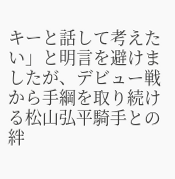キーと話して考えたい」と明言を避けましたが、デビュー戦から手綱を取り続ける松山弘平騎手との絆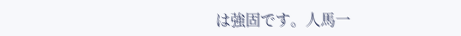は強固です。人馬一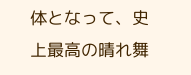体となって、史上最高の晴れ舞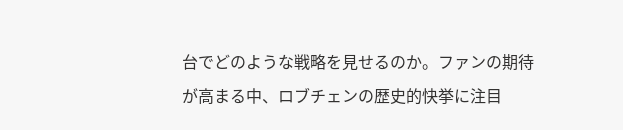台でどのような戦略を見せるのか。ファンの期待が高まる中、ロブチェンの歴史的快挙に注目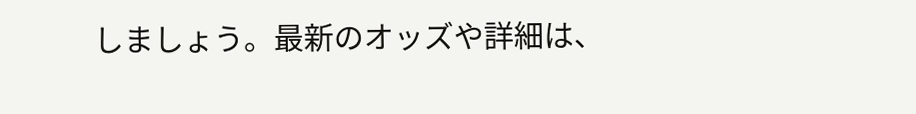しましょう。最新のオッズや詳細は、